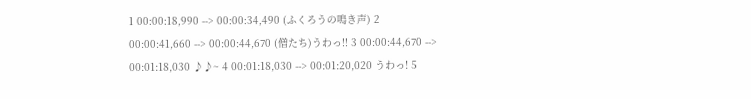1 00:00:18,990 --> 00:00:34,490 (ふくろうの鳴き声) 2 00:00:41,660 --> 00:00:44,670 (僧たち)うわっ!! 3 00:00:44,670 --> 00:01:18,030 ♪♪~ 4 00:01:18,030 --> 00:01:20,020 うわっ! 5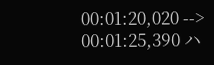00:01:20,020 --> 00:01:25,390 ハ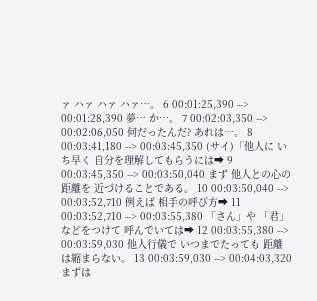ァ ハァ ハァ ハァ…。 6 00:01:25,390 --> 00:01:28,390 夢… か…。 7 00:02:03,350 --> 00:02:06,050 何だったんだ? あれは…。 8 00:03:41,180 --> 00:03:45,350 (サイ)「他人に いち早く 自分を理解してもらうには➡ 9 00:03:45,350 --> 00:03:50,040 まず 他人との心の距離を 近づけることである。 10 00:03:50,040 --> 00:03:52,710 例えば 相手の呼び方➡ 11 00:03:52,710 --> 00:03:55,380 「さん」や 「君」などをつけて 呼んでいては➡ 12 00:03:55,380 --> 00:03:59,030 他人行儀で いつまでたっても 距離は縮まらない。 13 00:03:59,030 --> 00:04:03,320 まずは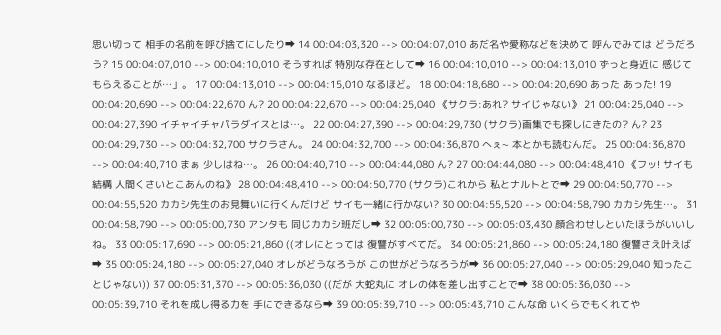思い切って 相手の名前を呼び捨てにしたり➡ 14 00:04:03,320 --> 00:04:07,010 あだ名や愛称などを決めて 呼んでみては どうだろう? 15 00:04:07,010 --> 00:04:10,010 そうすれば 特別な存在として➡ 16 00:04:10,010 --> 00:04:13,010 ずっと身近に 感じてもらえることが…」。 17 00:04:13,010 --> 00:04:15,010 なるほど。 18 00:04:18,680 --> 00:04:20,690 あった あった! 19 00:04:20,690 --> 00:04:22,670 ん? 20 00:04:22,670 --> 00:04:25,040 《サクラ:あれ? サイじゃない》 21 00:04:25,040 --> 00:04:27,390 イチャイチャパラダイスとは…。 22 00:04:27,390 --> 00:04:29,730 (サクラ)画集でも探しにきたの? ん? 23 00:04:29,730 --> 00:04:32,700 サクラさん。 24 00:04:32,700 --> 00:04:36,870 へぇ~ 本とかも読むんだ。 25 00:04:36,870 --> 00:04:40,710 まぁ 少しはね…。 26 00:04:40,710 --> 00:04:44,080 ん? 27 00:04:44,080 --> 00:04:48,410 《フッ! サイも結構 人間くさいとこあんのね》 28 00:04:48,410 --> 00:04:50,770 (サクラ)これから 私とナルトとで➡ 29 00:04:50,770 --> 00:04:55,520 カカシ先生のお見舞いに行くんだけど サイも一緒に行かない? 30 00:04:55,520 --> 00:04:58,790 カカシ先生…。 31 00:04:58,790 --> 00:05:00,730 アンタも 同じカカシ班だし➡ 32 00:05:00,730 --> 00:05:03,430 顔合わせしといたほうがいいしね。 33 00:05:17,690 --> 00:05:21,860 ((オレにとっては 復讐がすべてだ。 34 00:05:21,860 --> 00:05:24,180 復讐さえ叶えば➡ 35 00:05:24,180 --> 00:05:27,040 オレがどうなろうが この世がどうなろうが➡ 36 00:05:27,040 --> 00:05:29,040 知ったことじゃない)) 37 00:05:31,370 --> 00:05:36,030 ((だが 大蛇丸に オレの体を差し出すことで➡ 38 00:05:36,030 --> 00:05:39,710 それを成し得る力を 手にできるなら➡ 39 00:05:39,710 --> 00:05:43,710 こんな命 いくらでもくれてや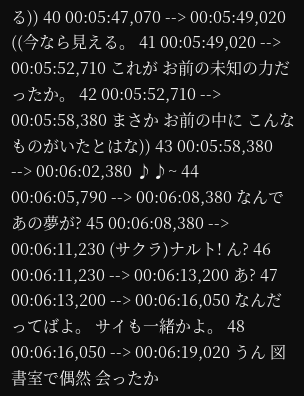る)) 40 00:05:47,070 --> 00:05:49,020 ((今なら見える。 41 00:05:49,020 --> 00:05:52,710 これが お前の未知の力だったか。 42 00:05:52,710 --> 00:05:58,380 まさか お前の中に こんなものがいたとはな)) 43 00:05:58,380 --> 00:06:02,380 ♪♪~ 44 00:06:05,790 --> 00:06:08,380 なんで あの夢が? 45 00:06:08,380 --> 00:06:11,230 (サクラ)ナルト! ん? 46 00:06:11,230 --> 00:06:13,200 あ? 47 00:06:13,200 --> 00:06:16,050 なんだってばよ。 サイも一緒かよ。 48 00:06:16,050 --> 00:06:19,020 うん 図書室で偶然 会ったか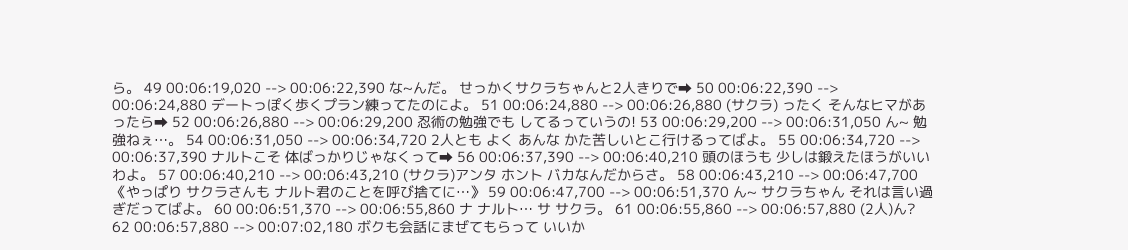ら。 49 00:06:19,020 --> 00:06:22,390 な~んだ。 せっかくサクラちゃんと2人きりで➡ 50 00:06:22,390 --> 00:06:24,880 デートっぽく歩くプラン練ってたのによ。 51 00:06:24,880 --> 00:06:26,880 (サクラ) ったく そんなヒマがあったら➡ 52 00:06:26,880 --> 00:06:29,200 忍術の勉強でも してるっていうの! 53 00:06:29,200 --> 00:06:31,050 ん~ 勉強ねぇ…。 54 00:06:31,050 --> 00:06:34,720 2人とも よく あんな かた苦しいとこ行けるってばよ。 55 00:06:34,720 --> 00:06:37,390 ナルトこそ 体ばっかりじゃなくって➡ 56 00:06:37,390 --> 00:06:40,210 頭のほうも 少しは鍛えたほうがいいわよ。 57 00:06:40,210 --> 00:06:43,210 (サクラ)アンタ ホント バカなんだからさ。 58 00:06:43,210 --> 00:06:47,700 《やっぱり サクラさんも ナルト君のことを呼び捨てに…》 59 00:06:47,700 --> 00:06:51,370 ん~ サクラちゃん それは言い過ぎだってばよ。 60 00:06:51,370 --> 00:06:55,860 ナ ナルト… サ サクラ。 61 00:06:55,860 --> 00:06:57,880 (2人)ん? 62 00:06:57,880 --> 00:07:02,180 ボクも会話にまぜてもらって いいか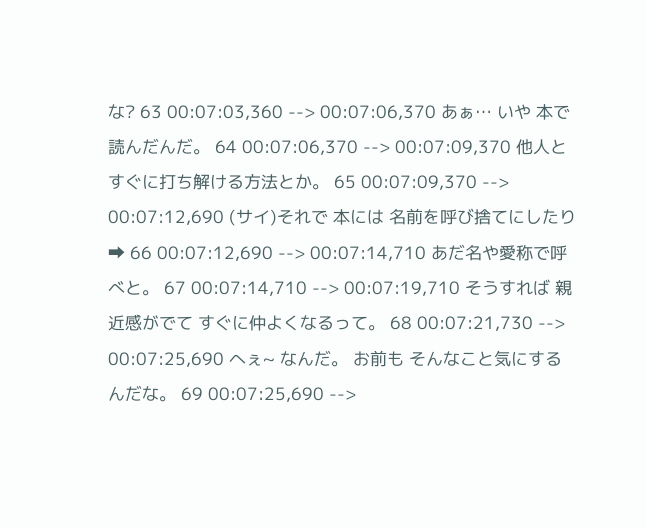な? 63 00:07:03,360 --> 00:07:06,370 あぁ… いや 本で読んだんだ。 64 00:07:06,370 --> 00:07:09,370 他人と すぐに打ち解ける方法とか。 65 00:07:09,370 --> 00:07:12,690 (サイ)それで 本には 名前を呼び捨てにしたり➡ 66 00:07:12,690 --> 00:07:14,710 あだ名や愛称で呼べと。 67 00:07:14,710 --> 00:07:19,710 そうすれば 親近感がでて すぐに仲よくなるって。 68 00:07:21,730 --> 00:07:25,690 へぇ~ なんだ。 お前も そんなこと気にするんだな。 69 00:07:25,690 -->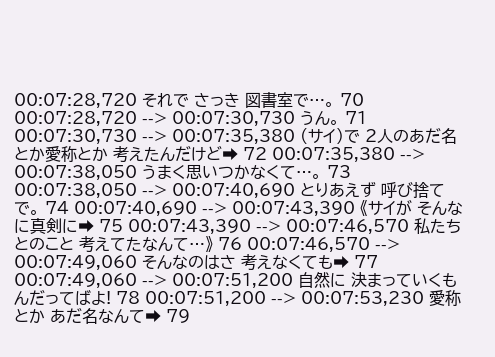00:07:28,720 それで さっき 図書室で…。 70 00:07:28,720 --> 00:07:30,730 うん。 71 00:07:30,730 --> 00:07:35,380 (サイ)で 2人のあだ名とか愛称とか 考えたんだけど➡ 72 00:07:35,380 --> 00:07:38,050 うまく思いつかなくて…。 73 00:07:38,050 --> 00:07:40,690 とりあえず 呼び捨てで。 74 00:07:40,690 --> 00:07:43,390 《サイが そんなに真剣に➡ 75 00:07:43,390 --> 00:07:46,570 私たちとのこと 考えてたなんて…》 76 00:07:46,570 --> 00:07:49,060 そんなのはさ 考えなくても➡ 77 00:07:49,060 --> 00:07:51,200 自然に 決まっていくもんだってばよ! 78 00:07:51,200 --> 00:07:53,230 愛称とか あだ名なんて➡ 79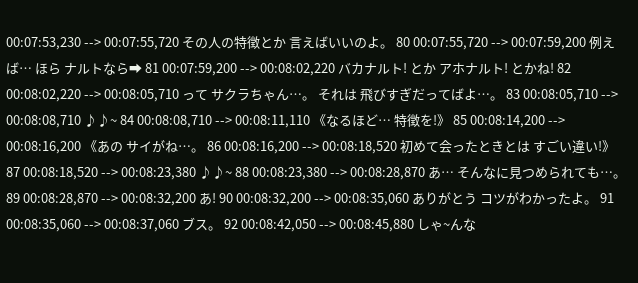00:07:53,230 --> 00:07:55,720 その人の特徴とか 言えばいいのよ。 80 00:07:55,720 --> 00:07:59,200 例えば… ほら ナルトなら➡ 81 00:07:59,200 --> 00:08:02,220 バカナルト! とか アホナルト! とかね! 82 00:08:02,220 --> 00:08:05,710 って サクラちゃん…。 それは 飛びすぎだってばよ…。 83 00:08:05,710 --> 00:08:08,710 ♪♪~ 84 00:08:08,710 --> 00:08:11,110 《なるほど… 特徴を!》 85 00:08:14,200 --> 00:08:16,200 《あの サイがね…。 86 00:08:16,200 --> 00:08:18,520 初めて会ったときとは すごい違い!》 87 00:08:18,520 --> 00:08:23,380 ♪♪~ 88 00:08:23,380 --> 00:08:28,870 あ… そんなに見つめられても…。 89 00:08:28,870 --> 00:08:32,200 あ! 90 00:08:32,200 --> 00:08:35,060 ありがとう コツがわかったよ。 91 00:08:35,060 --> 00:08:37,060 ブス。 92 00:08:42,050 --> 00:08:45,880 しゃ~んな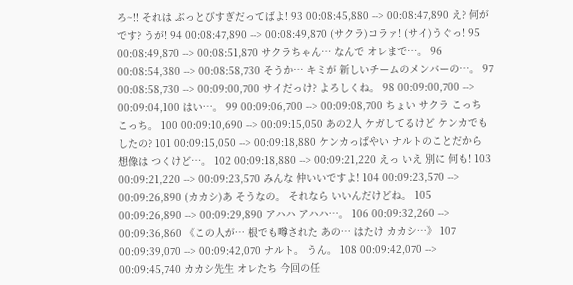ろ~!! それは ぶっとびすぎだってばよ! 93 00:08:45,880 --> 00:08:47,890 え? 何がです? うが! 94 00:08:47,890 --> 00:08:49,870 (サクラ)コラァ! (サイ)うぐっ! 95 00:08:49,870 --> 00:08:51,870 サクラちゃん… なんで オレまで…。 96 00:08:54,380 --> 00:08:58,730 そうか… キミが 新しいチームのメンバーの…。 97 00:08:58,730 --> 00:09:00,700 サイだっけ? よろしくね。 98 00:09:00,700 --> 00:09:04,100 はい…。 99 00:09:06,700 --> 00:09:08,700 ちょい サクラ こっち こっち。 100 00:09:10,690 --> 00:09:15,050 あの2人 ケガしてるけど ケンカでもしたの? 101 00:09:15,050 --> 00:09:18,880 ケンカっぱやい ナルトのことだから 想像は つくけど…。 102 00:09:18,880 --> 00:09:21,220 えっ いえ 別に 何も! 103 00:09:21,220 --> 00:09:23,570 みんな 仲いいですよ! 104 00:09:23,570 --> 00:09:26,890 (カカシ)あ そうなの。 それなら いいんだけどね。 105 00:09:26,890 --> 00:09:29,890 アハハ アハハ…。 106 00:09:32,260 --> 00:09:36,860 《この人が… 根でも噂された あの… はたけ カカシ…》 107 00:09:39,070 --> 00:09:42,070 ナルト。 うん。 108 00:09:42,070 --> 00:09:45,740 カカシ先生 オレたち 今回の任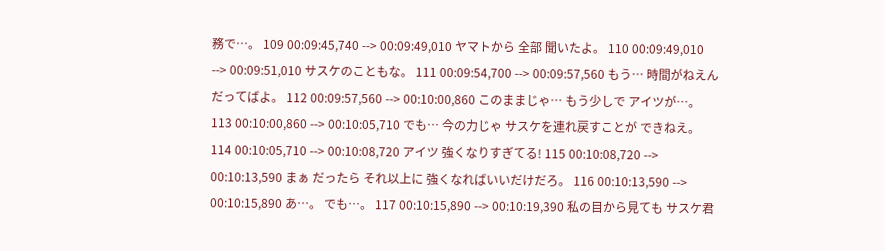務で…。 109 00:09:45,740 --> 00:09:49,010 ヤマトから 全部 聞いたよ。 110 00:09:49,010 --> 00:09:51,010 サスケのこともな。 111 00:09:54,700 --> 00:09:57,560 もう… 時間がねえんだってばよ。 112 00:09:57,560 --> 00:10:00,860 このままじゃ… もう少しで アイツが…。 113 00:10:00,860 --> 00:10:05,710 でも… 今の力じゃ サスケを連れ戻すことが できねえ。 114 00:10:05,710 --> 00:10:08,720 アイツ 強くなりすぎてる! 115 00:10:08,720 --> 00:10:13,590 まぁ だったら それ以上に 強くなればいいだけだろ。 116 00:10:13,590 --> 00:10:15,890 あ…。 でも…。 117 00:10:15,890 --> 00:10:19,390 私の目から見ても サスケ君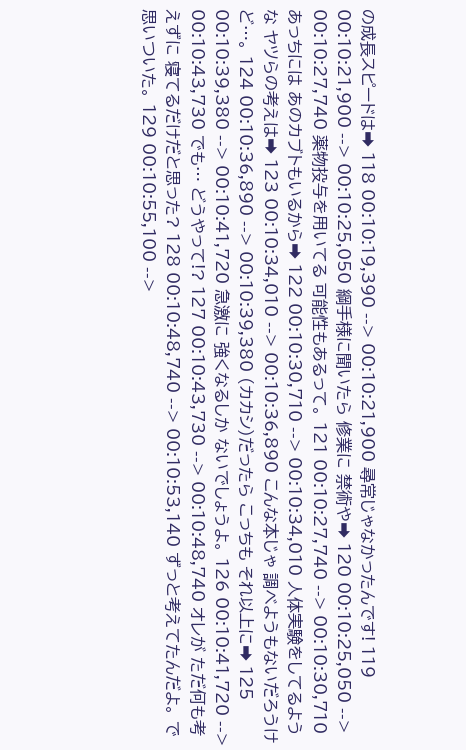の成長スピードは➡ 118 00:10:19,390 --> 00:10:21,900 尋常じゃなかったんです! 119 00:10:21,900 --> 00:10:25,050 綱手様に聞いたら 修業に 禁術や➡ 120 00:10:25,050 --> 00:10:27,740 薬物投与を用いてる 可能性もあるって。 121 00:10:27,740 --> 00:10:30,710 あっちには あのカブトもいるから➡ 122 00:10:30,710 --> 00:10:34,010 人体実験をしてるような ヤツらの考えは➡ 123 00:10:34,010 --> 00:10:36,890 こんな本じゃ 調べようもないだろうけど…。 124 00:10:36,890 --> 00:10:39,380 (カカシ)だったら こっちも それ以上に➡ 125 00:10:39,380 --> 00:10:41,720 急激に 強くなるしか ないでしょうよ。 126 00:10:41,720 --> 00:10:43,730 でも… どうやって!? 127 00:10:43,730 --> 00:10:48,740 オレが ただ何も考えずに 寝てるだけだと思った? 128 00:10:48,740 --> 00:10:53,140 ずっと考えてたんだよ。 で 思いついた。 129 00:10:55,100 -->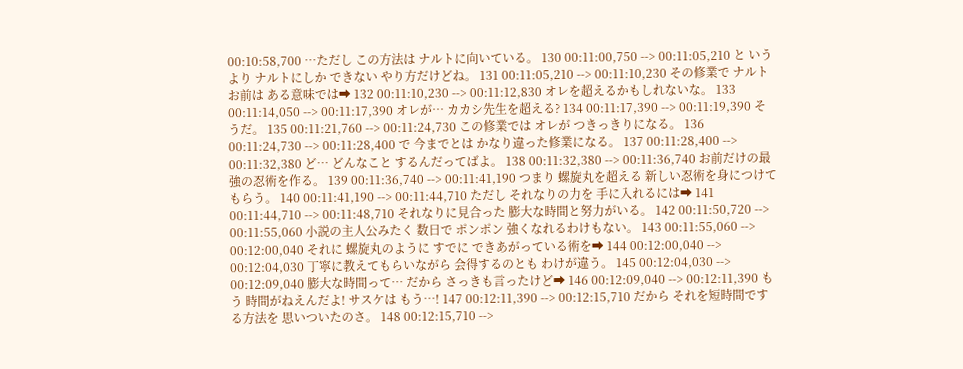00:10:58,700 …ただし この方法は ナルトに向いている。 130 00:11:00,750 --> 00:11:05,210 と いうより ナルトにしか できない やり方だけどね。 131 00:11:05,210 --> 00:11:10,230 その修業で ナルト お前は ある意味では➡ 132 00:11:10,230 --> 00:11:12,830 オレを超えるかもしれないな。 133 00:11:14,050 --> 00:11:17,390 オレが… カカシ先生を超える? 134 00:11:17,390 --> 00:11:19,390 そうだ。 135 00:11:21,760 --> 00:11:24,730 この修業では オレが つきっきりになる。 136 00:11:24,730 --> 00:11:28,400 で 今までとは かなり違った修業になる。 137 00:11:28,400 --> 00:11:32,380 ど… どんなこと するんだってばよ。 138 00:11:32,380 --> 00:11:36,740 お前だけの最強の忍術を作る。 139 00:11:36,740 --> 00:11:41,190 つまり 螺旋丸を超える 新しい忍術を身につけてもらう。 140 00:11:41,190 --> 00:11:44,710 ただし それなりの力を 手に入れるには➡ 141 00:11:44,710 --> 00:11:48,710 それなりに見合った 膨大な時間と努力がいる。 142 00:11:50,720 --> 00:11:55,060 小説の主人公みたく 数日で ポンポン 強くなれるわけもない。 143 00:11:55,060 --> 00:12:00,040 それに 螺旋丸のように すでに できあがっている術を➡ 144 00:12:00,040 --> 00:12:04,030 丁寧に教えてもらいながら 会得するのとも わけが違う。 145 00:12:04,030 --> 00:12:09,040 膨大な時間って… だから さっきも言ったけど➡ 146 00:12:09,040 --> 00:12:11,390 もう 時間がねえんだよ! サスケは もう…! 147 00:12:11,390 --> 00:12:15,710 だから それを短時間でする方法を 思いついたのさ。 148 00:12:15,710 -->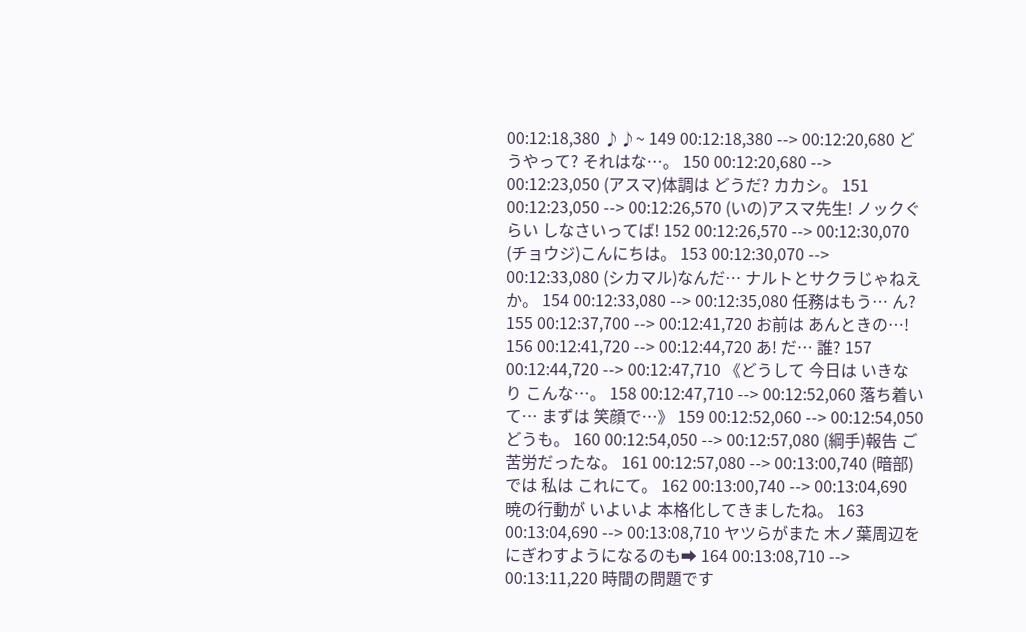00:12:18,380 ♪♪~ 149 00:12:18,380 --> 00:12:20,680 どうやって? それはな…。 150 00:12:20,680 --> 00:12:23,050 (アスマ)体調は どうだ? カカシ。 151 00:12:23,050 --> 00:12:26,570 (いの)アスマ先生! ノックぐらい しなさいってば! 152 00:12:26,570 --> 00:12:30,070 (チョウジ)こんにちは。 153 00:12:30,070 --> 00:12:33,080 (シカマル)なんだ… ナルトとサクラじゃねえか。 154 00:12:33,080 --> 00:12:35,080 任務はもう… ん? 155 00:12:37,700 --> 00:12:41,720 お前は あんときの…! 156 00:12:41,720 --> 00:12:44,720 あ! だ… 誰? 157 00:12:44,720 --> 00:12:47,710 《どうして 今日は いきなり こんな…。 158 00:12:47,710 --> 00:12:52,060 落ち着いて… まずは 笑顔で…》 159 00:12:52,060 --> 00:12:54,050 どうも。 160 00:12:54,050 --> 00:12:57,080 (綱手)報告 ご苦労だったな。 161 00:12:57,080 --> 00:13:00,740 (暗部)では 私は これにて。 162 00:13:00,740 --> 00:13:04,690 暁の行動が いよいよ 本格化してきましたね。 163 00:13:04,690 --> 00:13:08,710 ヤツらがまた 木ノ葉周辺を にぎわすようになるのも➡ 164 00:13:08,710 --> 00:13:11,220 時間の問題です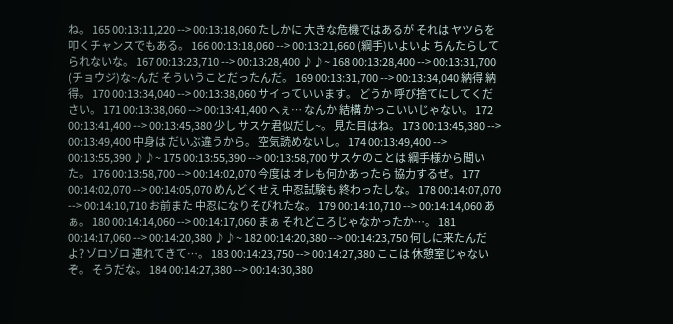ね。 165 00:13:11,220 --> 00:13:18,060 たしかに 大きな危機ではあるが それは ヤツらを叩くチャンスでもある。 166 00:13:18,060 --> 00:13:21,660 (綱手)いよいよ ちんたらしてられないな。 167 00:13:23,710 --> 00:13:28,400 ♪♪~ 168 00:13:28,400 --> 00:13:31,700 (チョウジ)な~んだ そういうことだったんだ。 169 00:13:31,700 --> 00:13:34,040 納得 納得。 170 00:13:34,040 --> 00:13:38,060 サイっていいます。 どうか 呼び捨てにしてください。 171 00:13:38,060 --> 00:13:41,400 へぇ… なんか 結構 かっこいいじゃない。 172 00:13:41,400 --> 00:13:45,380 少し サスケ君似だし~。 見た目はね。 173 00:13:45,380 --> 00:13:49,400 中身は だいぶ違うから。 空気読めないし。 174 00:13:49,400 --> 00:13:55,390 ♪♪~ 175 00:13:55,390 --> 00:13:58,700 サスケのことは 綱手様から聞いた。 176 00:13:58,700 --> 00:14:02,070 今度は オレも何かあったら 協力するぜ。 177 00:14:02,070 --> 00:14:05,070 めんどくせえ 中忍試験も 終わったしな。 178 00:14:07,070 --> 00:14:10,710 お前また 中忍になりそびれたな。 179 00:14:10,710 --> 00:14:14,060 あぁ。 180 00:14:14,060 --> 00:14:17,060 まぁ それどころじゃなかったか…。 181 00:14:17,060 --> 00:14:20,380 ♪♪~ 182 00:14:20,380 --> 00:14:23,750 何しに来たんだよ? ゾロゾロ 連れてきて…。 183 00:14:23,750 --> 00:14:27,380 ここは 休憩室じゃないぞ。 そうだな。 184 00:14:27,380 --> 00:14:30,380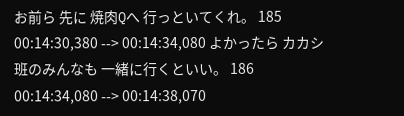お前ら 先に 焼肉Qへ 行っといてくれ。 185 00:14:30,380 --> 00:14:34,080 よかったら カカシ班のみんなも 一緒に行くといい。 186 00:14:34,080 --> 00:14:38,070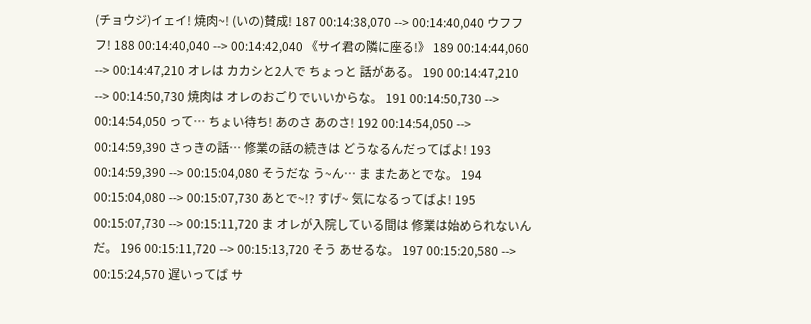(チョウジ)イェイ! 焼肉~! (いの)賛成! 187 00:14:38,070 --> 00:14:40,040 ウフフフ! 188 00:14:40,040 --> 00:14:42,040 《サイ君の隣に座る!》 189 00:14:44,060 --> 00:14:47,210 オレは カカシと2人で ちょっと 話がある。 190 00:14:47,210 --> 00:14:50,730 焼肉は オレのおごりでいいからな。 191 00:14:50,730 --> 00:14:54,050 って… ちょい待ち! あのさ あのさ! 192 00:14:54,050 --> 00:14:59,390 さっきの話… 修業の話の続きは どうなるんだってばよ! 193 00:14:59,390 --> 00:15:04,080 そうだな う~ん… ま またあとでな。 194 00:15:04,080 --> 00:15:07,730 あとで~!? すげ~ 気になるってばよ! 195 00:15:07,730 --> 00:15:11,720 ま オレが入院している間は 修業は始められないんだ。 196 00:15:11,720 --> 00:15:13,720 そう あせるな。 197 00:15:20,580 --> 00:15:24,570 遅いってば サ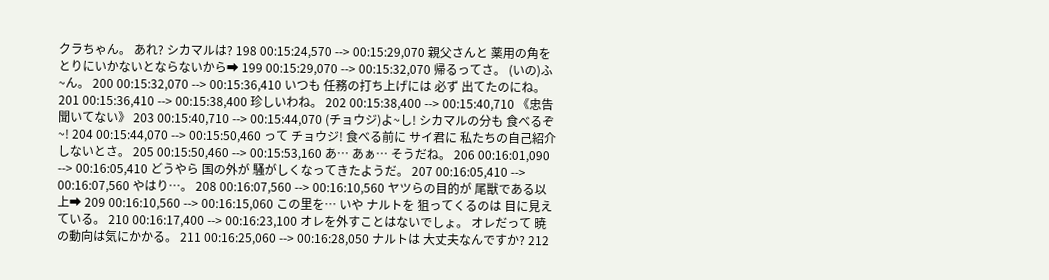クラちゃん。 あれ? シカマルは? 198 00:15:24,570 --> 00:15:29,070 親父さんと 薬用の角を とりにいかないとならないから➡ 199 00:15:29,070 --> 00:15:32,070 帰るってさ。 (いの)ふ~ん。 200 00:15:32,070 --> 00:15:36,410 いつも 任務の打ち上げには 必ず 出てたのにね。 201 00:15:36,410 --> 00:15:38,400 珍しいわね。 202 00:15:38,400 --> 00:15:40,710 《忠告 聞いてない》 203 00:15:40,710 --> 00:15:44,070 (チョウジ)よ~し! シカマルの分も 食べるぞ~! 204 00:15:44,070 --> 00:15:50,460 って チョウジ! 食べる前に サイ君に 私たちの自己紹介しないとさ。 205 00:15:50,460 --> 00:15:53,160 あ… あぁ… そうだね。 206 00:16:01,090 --> 00:16:05,410 どうやら 国の外が 騒がしくなってきたようだ。 207 00:16:05,410 --> 00:16:07,560 やはり…。 208 00:16:07,560 --> 00:16:10,560 ヤツらの目的が 尾獣である以上➡ 209 00:16:10,560 --> 00:16:15,060 この里を… いや ナルトを 狙ってくるのは 目に見えている。 210 00:16:17,400 --> 00:16:23,100 オレを外すことはないでしょ。 オレだって 暁の動向は気にかかる。 211 00:16:25,060 --> 00:16:28,050 ナルトは 大丈夫なんですか? 212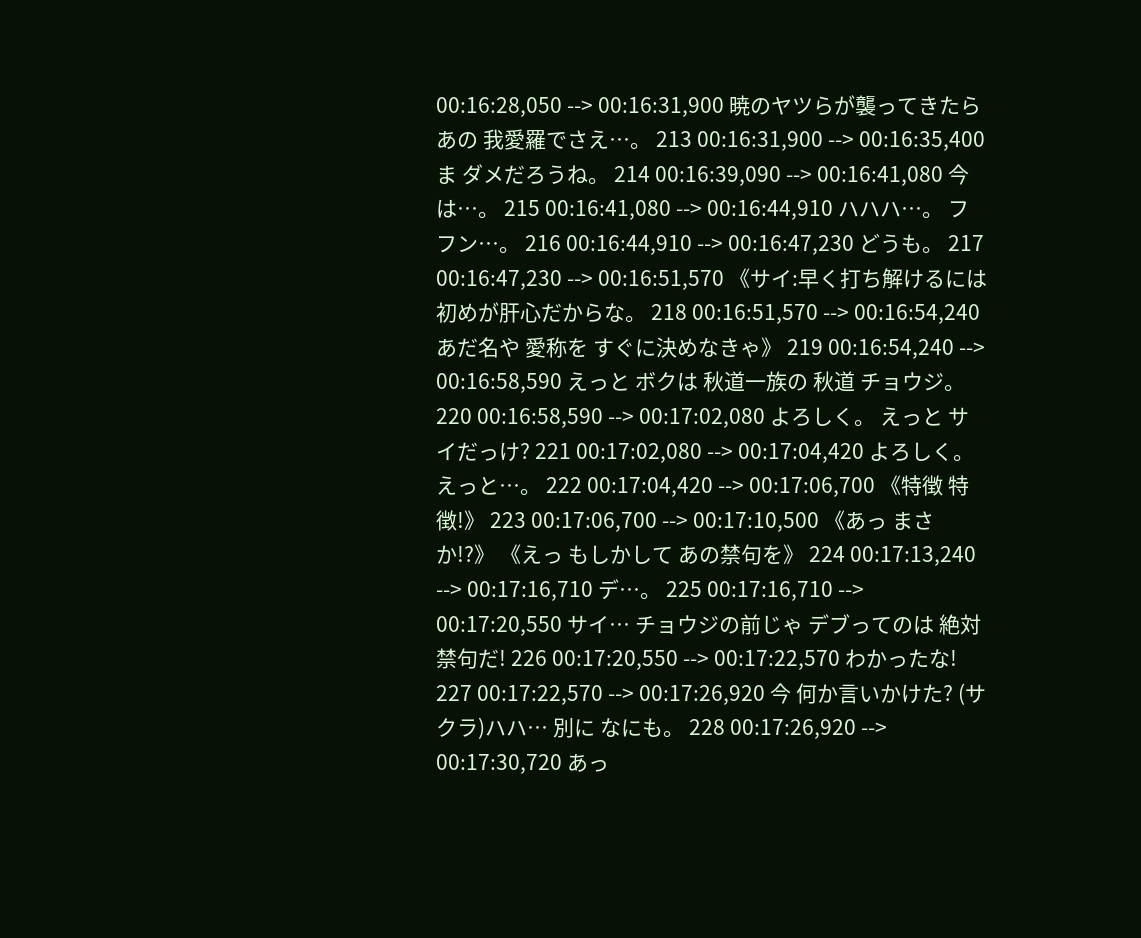00:16:28,050 --> 00:16:31,900 暁のヤツらが襲ってきたら あの 我愛羅でさえ…。 213 00:16:31,900 --> 00:16:35,400 ま ダメだろうね。 214 00:16:39,090 --> 00:16:41,080 今は…。 215 00:16:41,080 --> 00:16:44,910 ハハハ…。 フフン…。 216 00:16:44,910 --> 00:16:47,230 どうも。 217 00:16:47,230 --> 00:16:51,570 《サイ:早く打ち解けるには 初めが肝心だからな。 218 00:16:51,570 --> 00:16:54,240 あだ名や 愛称を すぐに決めなきゃ》 219 00:16:54,240 --> 00:16:58,590 えっと ボクは 秋道一族の 秋道 チョウジ。 220 00:16:58,590 --> 00:17:02,080 よろしく。 えっと サイだっけ? 221 00:17:02,080 --> 00:17:04,420 よろしく。 えっと…。 222 00:17:04,420 --> 00:17:06,700 《特徴 特徴!》 223 00:17:06,700 --> 00:17:10,500 《あっ まさか!?》 《えっ もしかして あの禁句を》 224 00:17:13,240 --> 00:17:16,710 デ…。 225 00:17:16,710 --> 00:17:20,550 サイ… チョウジの前じゃ デブってのは 絶対 禁句だ! 226 00:17:20,550 --> 00:17:22,570 わかったな! 227 00:17:22,570 --> 00:17:26,920 今 何か言いかけた? (サクラ)ハハ… 別に なにも。 228 00:17:26,920 --> 00:17:30,720 あっ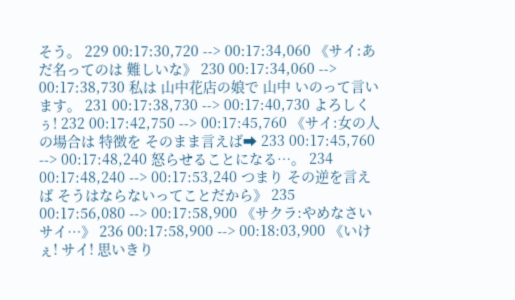そう。 229 00:17:30,720 --> 00:17:34,060 《サイ:あだ名ってのは 難しいな》 230 00:17:34,060 --> 00:17:38,730 私は 山中花店の娘で 山中 いのって言います。 231 00:17:38,730 --> 00:17:40,730 よろしくぅ! 232 00:17:42,750 --> 00:17:45,760 《サイ:女の人の場合は 特徴を そのまま言えば➡ 233 00:17:45,760 --> 00:17:48,240 怒らせることになる…。 234 00:17:48,240 --> 00:17:53,240 つまり その逆を言えば そうはならないってことだから》 235 00:17:56,080 --> 00:17:58,900 《サクラ:やめなさい サイ…》 236 00:17:58,900 --> 00:18:03,900 《いけぇ! サイ! 思いきり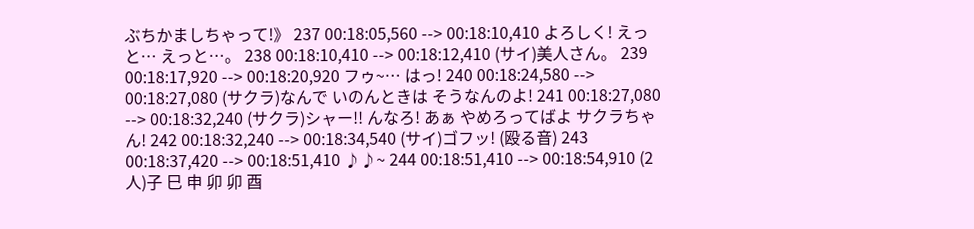ぶちかましちゃって!》 237 00:18:05,560 --> 00:18:10,410 よろしく! えっと… えっと…。 238 00:18:10,410 --> 00:18:12,410 (サイ)美人さん。 239 00:18:17,920 --> 00:18:20,920 フゥ~… はっ! 240 00:18:24,580 --> 00:18:27,080 (サクラ)なんで いのんときは そうなんのよ! 241 00:18:27,080 --> 00:18:32,240 (サクラ)シャー!! んなろ! あぁ やめろってばよ サクラちゃん! 242 00:18:32,240 --> 00:18:34,540 (サイ)ゴフッ! (殴る音) 243 00:18:37,420 --> 00:18:51,410 ♪♪~ 244 00:18:51,410 --> 00:18:54,910 (2人)子 巳 申 卯 卯 酉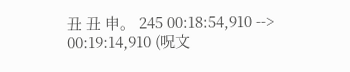丑 丑 申。 245 00:18:54,910 --> 00:19:14,910 (呪文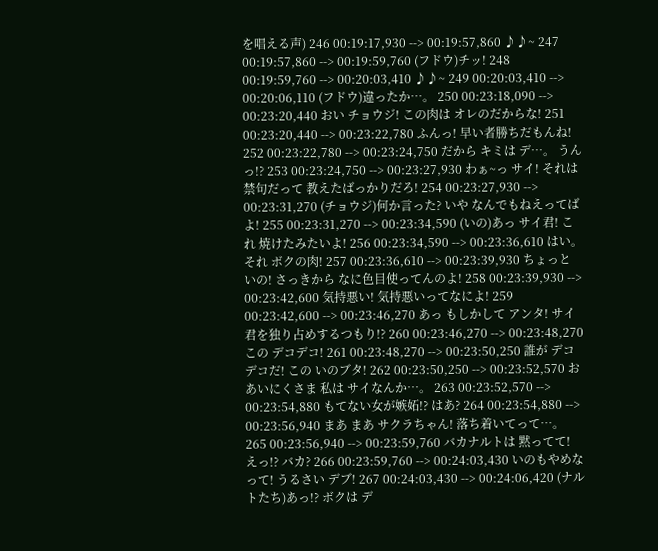を唱える声) 246 00:19:17,930 --> 00:19:57,860 ♪♪~ 247 00:19:57,860 --> 00:19:59,760 (フドウ)チッ! 248 00:19:59,760 --> 00:20:03,410 ♪♪~ 249 00:20:03,410 --> 00:20:06,110 (フドウ)違ったか…。 250 00:23:18,090 --> 00:23:20,440 おい チョウジ! この肉は オレのだからな! 251 00:23:20,440 --> 00:23:22,780 ふんっ! 早い者勝ちだもんね! 252 00:23:22,780 --> 00:23:24,750 だから キミは デ…。 うんっ!? 253 00:23:24,750 --> 00:23:27,930 わぁ~っ サイ! それは 禁句だって 教えたばっかりだろ! 254 00:23:27,930 --> 00:23:31,270 (チョウジ)何か言った? いや なんでもねえってばよ! 255 00:23:31,270 --> 00:23:34,590 (いの)あっ サイ君! これ 焼けたみたいよ! 256 00:23:34,590 --> 00:23:36,610 はい。 それ ボクの肉! 257 00:23:36,610 --> 00:23:39,930 ちょっと いの! さっきから なに色目使ってんのよ! 258 00:23:39,930 --> 00:23:42,600 気持悪い! 気持悪いってなによ! 259 00:23:42,600 --> 00:23:46,270 あっ もしかして アンタ! サイ君を独り占めするつもり!? 260 00:23:46,270 --> 00:23:48,270 この デコデコ! 261 00:23:48,270 --> 00:23:50,250 誰が デコデコだ! この いのブタ! 262 00:23:50,250 --> 00:23:52,570 おあいにくさま 私は サイなんか…。 263 00:23:52,570 --> 00:23:54,880 もてない女が嫉妬!? はあ? 264 00:23:54,880 --> 00:23:56,940 まあ まあ サクラちゃん! 落ち着いてって…。 265 00:23:56,940 --> 00:23:59,760 バカナルトは 黙ってて! えっ!? バカ? 266 00:23:59,760 --> 00:24:03,430 いのもやめなって! うるさい デブ! 267 00:24:03,430 --> 00:24:06,420 (ナルトたち)あっ!? ボクは デ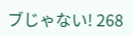ブじゃない! 268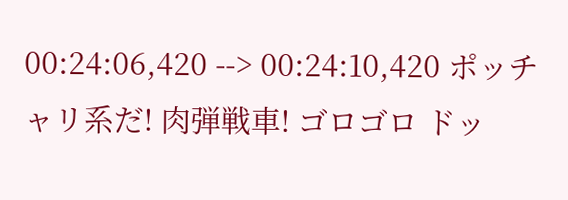00:24:06,420 --> 00:24:10,420 ポッチャリ系だ! 肉弾戦車! ゴロゴロ ドッ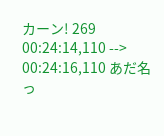カーン! 269 00:24:14,110 --> 00:24:16,110 あだ名っ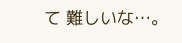て 難しいな…。